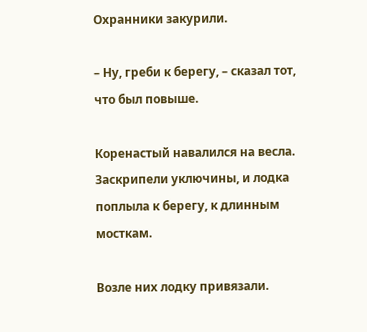Охранники закурили.

– Ну, греби к берегу, – сказал тот, что был повыше.

Коренастый навалился на весла. Заскрипели уключины, и лодка поплыла к берегу, к длинным мосткам.

Возле них лодку привязали.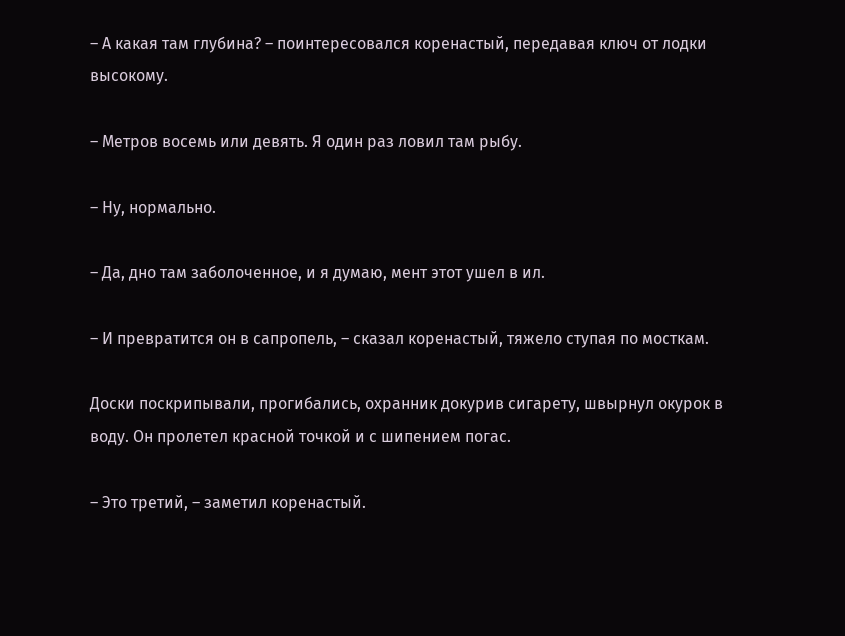– А какая там глубина? – поинтересовался коренастый, передавая ключ от лодки высокому.

– Метров восемь или девять. Я один раз ловил там рыбу.

– Ну, нормально.

– Да, дно там заболоченное, и я думаю, мент этот ушел в ил.

– И превратится он в сапропель, – сказал коренастый, тяжело ступая по мосткам.

Доски поскрипывали, прогибались, охранник докурив сигарету, швырнул окурок в воду. Он пролетел красной точкой и с шипением погас.

– Это третий, – заметил коренастый.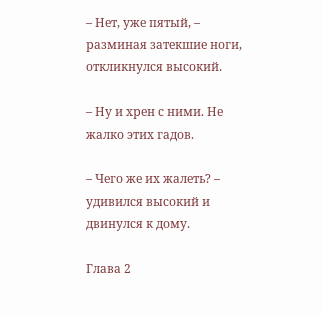– Нет, уже пятый, – разминая затекшие ноги, откликнулся высокий.

– Ну и хрен с ними. Не жалко этих гадов.

– Чего же их жалеть? – удивился высокий и двинулся к дому.

Глава 2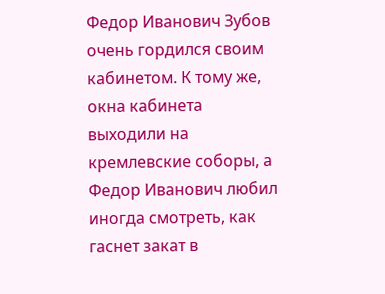Федор Иванович Зубов очень гордился своим кабинетом. К тому же, окна кабинета выходили на кремлевские соборы, а Федор Иванович любил иногда смотреть, как гаснет закат в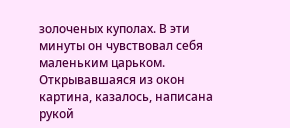золоченых куполах. В эти минуты он чувствовал себя маленьким царьком. Открывавшаяся из окон картина, казалось, написана рукой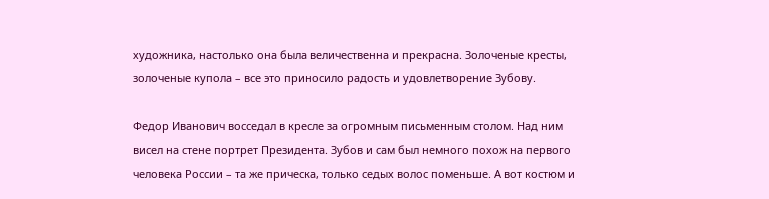художника, настолько она была величественна и прекрасна. Золоченые кресты, золоченые купола – все это приносило радость и удовлетворение Зубову.

Федор Иванович восседал в кресле за огромным письменным столом. Над ним висел на стене портрет Президента. Зубов и сам был немного похож на первого человека России – та же прическа, только седых волос поменьше. А вот костюм и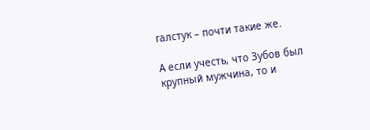галстук – почти такие же.

А если учесть, что Зубов был крупный мужчина, то и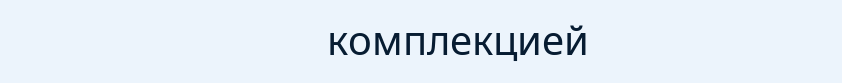комплекцией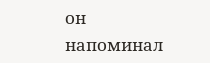он напоминал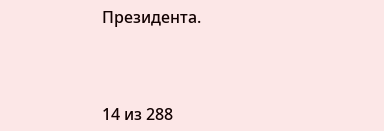Президента.



14 из 288